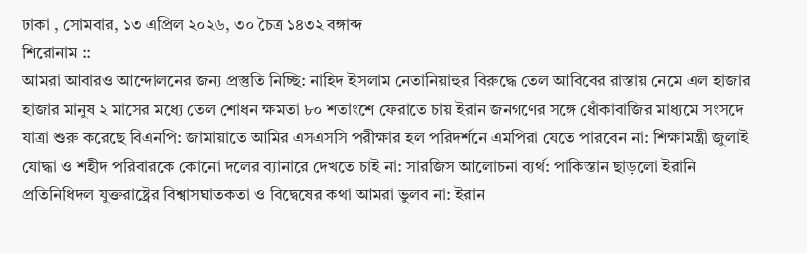ঢাকা , সোমবার, ১৩ এপ্রিল ২০২৬, ৩০ চৈত্র ১৪৩২ বঙ্গাব্দ
শিরোনাম ::
আমরা আবারও আন্দোলনের জন্য প্রস্তুতি নিচ্ছি: নাহিদ ইসলাম নেতানিয়াহুর বিরুদ্ধে তেল আবিবের রাস্তায় নেমে এল হাজার হাজার মানুষ ২ মাসের মধ্যে তেল শোধন ক্ষমতা ৮০ শতাংশে ফেরাতে চায় ইরান জনগণের সঙ্গে ধোঁকাবাজির মাধ্যমে সংসদে যাত্রা শুরু করেছে বিএনপি: জামায়াতে আমির এসএসসি পরীক্ষার হল পরিদর্শনে এমপিরা যেতে পারবেন না: শিক্ষামন্ত্রী জুলাই যোদ্ধা ও শহীদ পরিবারকে কোনো দলের ব্যানারে দেখতে চাই না: সারজিস আলোচনা ব্যর্থ: পাকিস্তান ছাড়লো ইরানি প্রতিনিধিদল যুক্তরাষ্ট্রের বিশ্বাসঘাতকতা ও বিদ্বেষের কথা আমরা ভুলব না: ইরান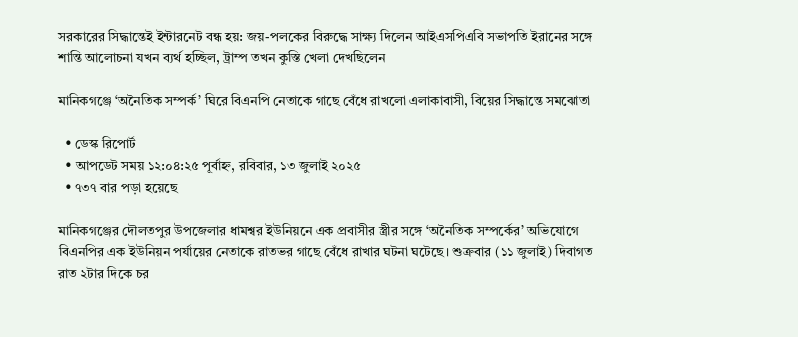সরকারের সিদ্ধান্তেই ইন্টারনেট বন্ধ হয়: জয়-পলকের বিরুদ্ধে সাক্ষ্য দিলেন আইএসপিএবি সভাপতি ইরানের সঙ্গে শান্তি আলোচনা যখন ব্যর্থ হচ্ছিল, ট্রাম্প তখন কুস্তি খেলা দেখছিলেন

মানিকগঞ্জে ‘অনৈতিক সম্পর্ক’ ঘিরে বিএনপি নেতাকে গাছে বেঁধে রাখলো এলাকাবাসী, বিয়ের সিদ্ধান্তে সমঝোতা

  • ডেস্ক রিপোর্ট
  • আপডেট সময় ১২:০৪:২৫ পূর্বাহ্ন, রবিবার, ১৩ জুলাই ২০২৫
  • ৭৩৭ বার পড়া হয়েছে

মানিকগঞ্জের দৌলতপুর উপজেলার ধামশ্বর ইউনিয়নে এক প্রবাসীর স্ত্রীর সঙ্গে ‘অনৈতিক সম্পর্কের’ অভিযোগে বিএনপির এক ইউনিয়ন পর্যায়ের নেতাকে রাতভর গাছে বেঁধে রাখার ঘটনা ঘটেছে। শুক্রবার (১১ জুলাই) দিবাগত রাত ২টার দিকে চর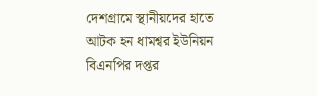দেশগ্রামে স্থানীয়দের হাতে আটক হন ধামশ্বর ইউনিয়ন বিএনপির দপ্তর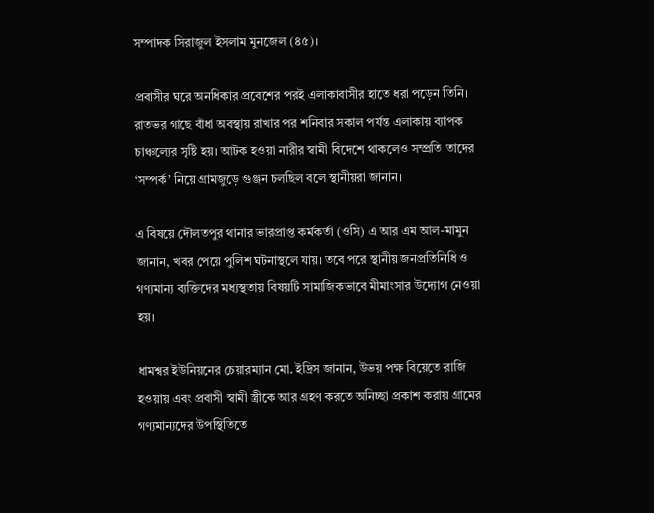সম্পাদক সিরাজুল ইসলাম মুনজেল (৪৫)।

প্রবাসীর ঘরে অনধিকার প্রবেশের পরই এলাকাবাসীর হাতে ধরা পড়েন তিনি। রাতভর গাছে বাঁধা অবস্থায় রাখার পর শনিবার সকাল পর্যন্ত এলাকায় ব্যাপক চাঞ্চল্যের সৃষ্টি হয়। আটক হওয়া নারীর স্বামী বিদেশে থাকলেও সম্প্রতি তাদের ‘সম্পর্ক’ নিয়ে গ্রামজুড়ে গুঞ্জন চলছিল বলে স্থানীয়রা জানান।

এ বিষয়ে দৌলতপুর থানার ভারপ্রাপ্ত কর্মকর্তা (ওসি) এ আর এম আল-মামুন জানান, খবর পেয়ে পুলিশ ঘটনাস্থলে যায়। তবে পরে স্থানীয় জনপ্রতিনিধি ও গণ্যমান্য ব্যক্তিদের মধ্যস্থতায় বিষয়টি সামাজিকভাবে মীমাংসার উদ্যোগ নেওয়া হয়।

ধামশ্বর ইউনিয়নের চেয়ারম্যান মো. ইদ্রিস জানান, উভয় পক্ষ বিয়েতে রাজি হওয়ায় এবং প্রবাসী স্বামী স্ত্রীকে আর গ্রহণ করতে অনিচ্ছা প্রকাশ করায় গ্রামের গণ্যমান্যদের উপস্থিতিতে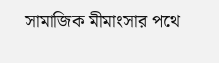সামাজিক মীমাংসার পথে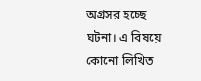অগ্রসর হচ্ছে ঘটনা। এ বিষয়ে কোনো লিখিত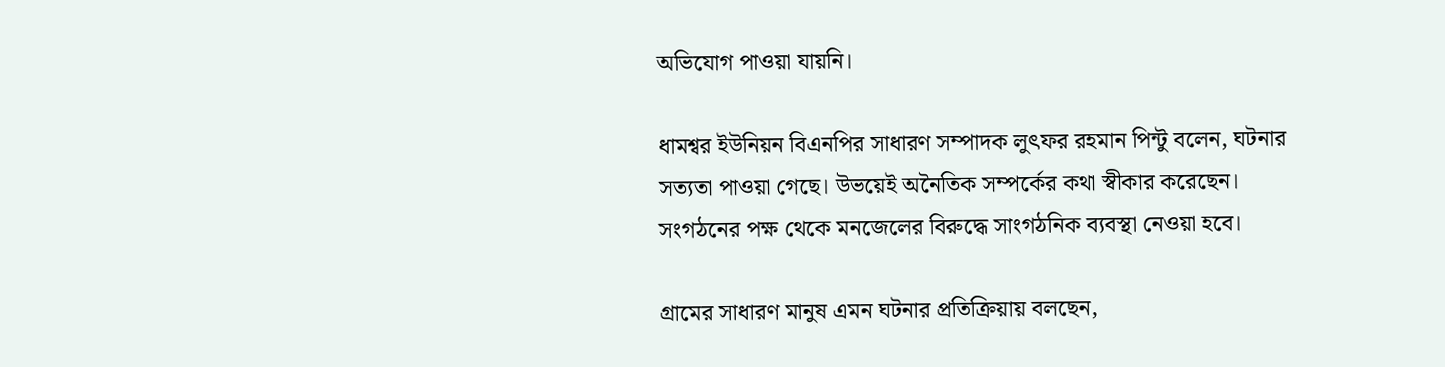অভিযোগ পাওয়া যায়নি।

ধামশ্বর ইউনিয়ন বিএনপির সাধারণ সম্পাদক লুৎফর রহমান পিন্টু বলেন, ঘটনার সত্যতা পাওয়া গেছে। উভয়েই অনৈতিক সম্পর্কের কথা স্বীকার করেছেন। সংগঠনের পক্ষ থেকে মনজেলের বিরুদ্ধে সাংগঠনিক ব্যবস্থা নেওয়া হবে।

গ্রামের সাধারণ মানুষ এমন ঘটনার প্রতিক্রিয়ায় বলছেন,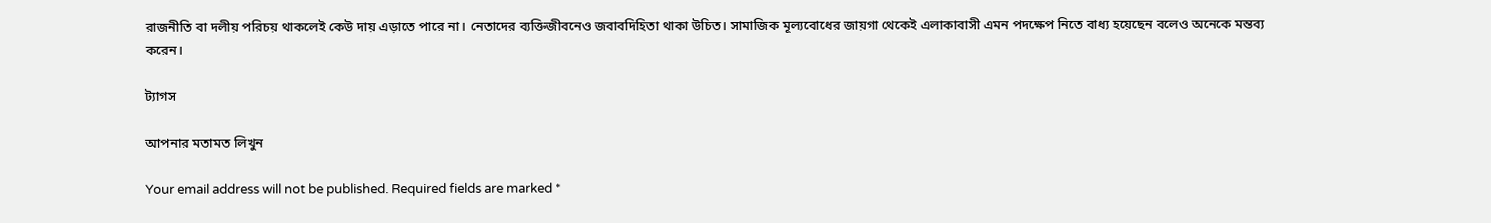রাজনীতি বা দলীয় পরিচয় থাকলেই কেউ দায় এড়াতে পারে না। নেতাদের ব্যক্তিজীবনেও জবাবদিহিতা থাকা উচিত। সামাজিক মূল্যবোধের জায়গা থেকেই এলাকাবাসী এমন পদক্ষেপ নিতে বাধ্য হয়েছেন বলেও অনেকে মন্তব্য করেন।

ট্যাগস

আপনার মতামত লিখুন

Your email address will not be published. Required fields are marked *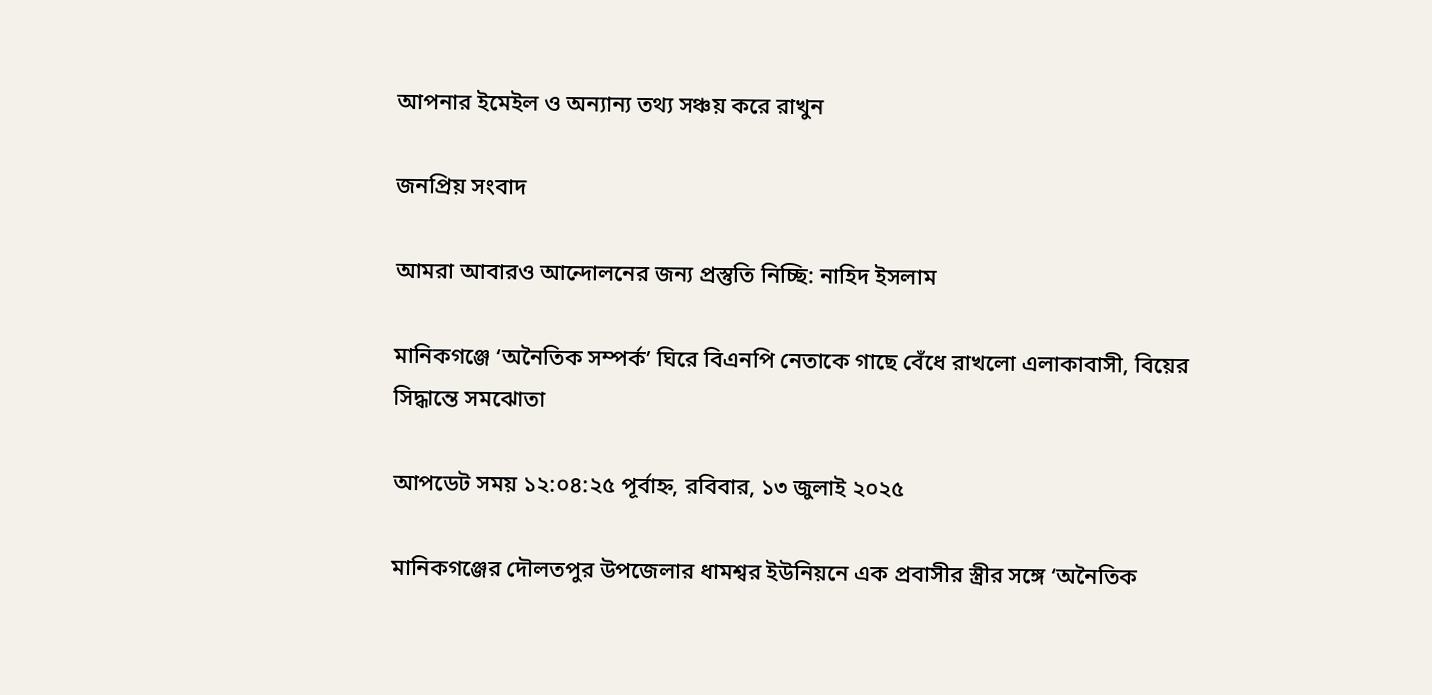আপনার ইমেইল ও অন্যান্য তথ্য সঞ্চয় করে রাখুন

জনপ্রিয় সংবাদ

আমরা আবারও আন্দোলনের জন্য প্রস্তুতি নিচ্ছি: নাহিদ ইসলাম

মানিকগঞ্জে ‘অনৈতিক সম্পর্ক’ ঘিরে বিএনপি নেতাকে গাছে বেঁধে রাখলো এলাকাবাসী, বিয়ের সিদ্ধান্তে সমঝোতা

আপডেট সময় ১২:০৪:২৫ পূর্বাহ্ন, রবিবার, ১৩ জুলাই ২০২৫

মানিকগঞ্জের দৌলতপুর উপজেলার ধামশ্বর ইউনিয়নে এক প্রবাসীর স্ত্রীর সঙ্গে ‘অনৈতিক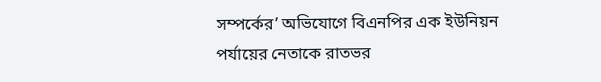সম্পর্কের’ অভিযোগে বিএনপির এক ইউনিয়ন পর্যায়ের নেতাকে রাতভর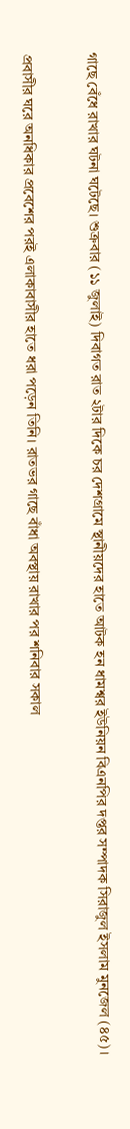গাছে বেঁধে রাখার ঘটনা ঘটেছে। শুক্রবার (১১ জুলাই) দিবাগত রাত ২টার দিকে চর দেশগ্রামে স্থানীয়দের হাতে আটক হন ধামশ্বর ইউনিয়ন বিএনপির দপ্তর সম্পাদক সিরাজুল ইসলাম মুনজেল (৪৫)।

প্রবাসীর ঘরে অনধিকার প্রবেশের পরই এলাকাবাসীর হাতে ধরা পড়েন তিনি। রাতভর গাছে বাঁধা অবস্থায় রাখার পর শনিবার সকাল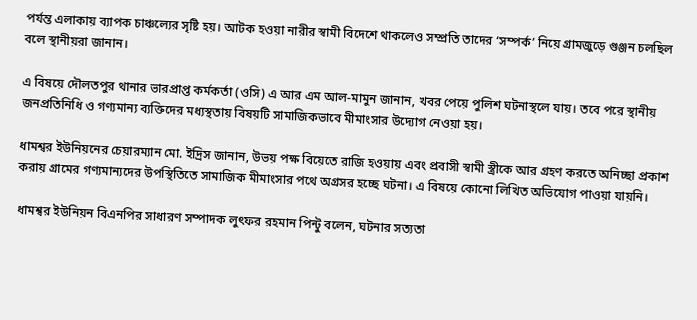পর্যন্ত এলাকায় ব্যাপক চাঞ্চল্যের সৃষ্টি হয়। আটক হওয়া নারীর স্বামী বিদেশে থাকলেও সম্প্রতি তাদের ‘সম্পর্ক’ নিয়ে গ্রামজুড়ে গুঞ্জন চলছিল বলে স্থানীয়রা জানান।

এ বিষয়ে দৌলতপুর থানার ভারপ্রাপ্ত কর্মকর্তা (ওসি) এ আর এম আল-মামুন জানান, খবর পেয়ে পুলিশ ঘটনাস্থলে যায়। তবে পরে স্থানীয় জনপ্রতিনিধি ও গণ্যমান্য ব্যক্তিদের মধ্যস্থতায় বিষয়টি সামাজিকভাবে মীমাংসার উদ্যোগ নেওয়া হয়।

ধামশ্বর ইউনিয়নের চেয়ারম্যান মো. ইদ্রিস জানান, উভয় পক্ষ বিয়েতে রাজি হওয়ায় এবং প্রবাসী স্বামী স্ত্রীকে আর গ্রহণ করতে অনিচ্ছা প্রকাশ করায় গ্রামের গণ্যমান্যদের উপস্থিতিতে সামাজিক মীমাংসার পথে অগ্রসর হচ্ছে ঘটনা। এ বিষয়ে কোনো লিখিত অভিযোগ পাওয়া যায়নি।

ধামশ্বর ইউনিয়ন বিএনপির সাধারণ সম্পাদক লুৎফর রহমান পিন্টু বলেন, ঘটনার সত্যতা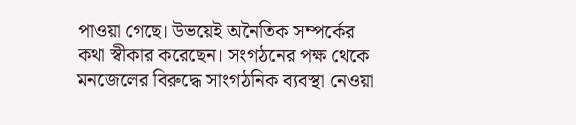পাওয়া গেছে। উভয়েই অনৈতিক সম্পর্কের কথা স্বীকার করেছেন। সংগঠনের পক্ষ থেকে মনজেলের বিরুদ্ধে সাংগঠনিক ব্যবস্থা নেওয়া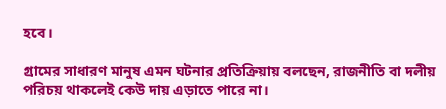হবে।

গ্রামের সাধারণ মানুষ এমন ঘটনার প্রতিক্রিয়ায় বলছেন, রাজনীতি বা দলীয় পরিচয় থাকলেই কেউ দায় এড়াতে পারে না।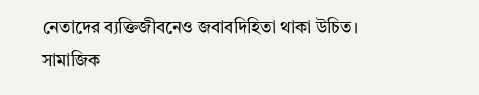নেতাদের ব্যক্তিজীবনেও জবাবদিহিতা থাকা উচিত। সামাজিক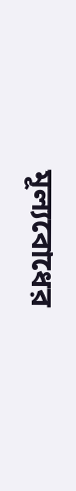মূল্যবোধের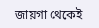জায়গা থেকেই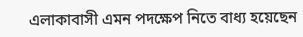এলাকাবাসী এমন পদক্ষেপ নিতে বাধ্য হয়েছেন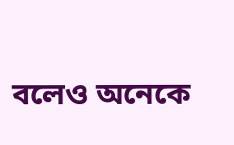বলেও অনেকে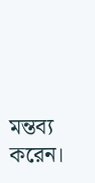মন্তব্য করেন।